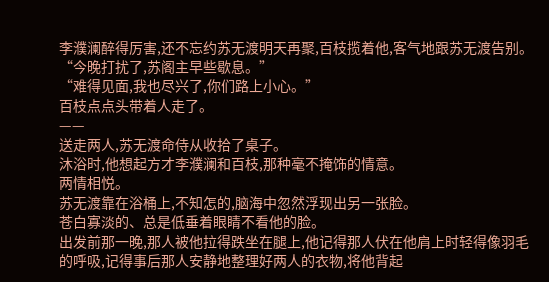李濮澜醉得厉害,还不忘约苏无渡明天再聚,百枝揽着他,客气地跟苏无渡告别。
“今晚打扰了,苏阁主早些歇息。”
“难得见面,我也尽兴了,你们路上小心。”
百枝点点头带着人走了。
——
送走两人,苏无渡命侍从收拾了桌子。
沐浴时,他想起方才李濮澜和百枝,那种毫不掩饰的情意。
两情相悦。
苏无渡靠在浴桶上,不知怎的,脑海中忽然浮现出另一张脸。
苍白寡淡的、总是低垂着眼睛不看他的脸。
出发前那一晚,那人被他拉得跌坐在腿上,他记得那人伏在他肩上时轻得像羽毛的呼吸,记得事后那人安静地整理好两人的衣物,将他背起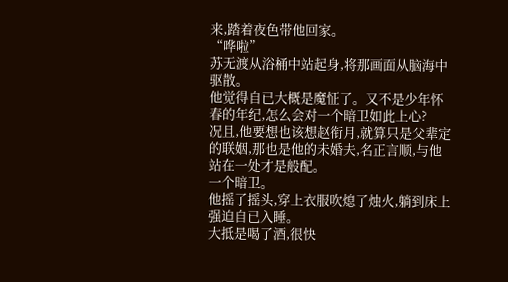来,踏着夜色带他回家。
“哗啦”
苏无渡从浴桶中站起身,将那画面从脑海中驱散。
他觉得自已大概是魔怔了。又不是少年怀春的年纪,怎么会对一个暗卫如此上心?
况且,他要想也该想赵衔月,就算只是父辈定的联姻,那也是他的未婚夫,名正言顺,与他站在一处才是般配。
一个暗卫。
他摇了摇头,穿上衣服吹熄了烛火,躺到床上强迫自已入睡。
大抵是喝了酒,很快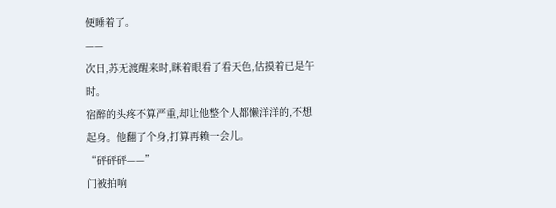便睡着了。
——
次日,苏无渡醒来时,眯着眼看了看天色,估摸着已是午时。
宿醉的头疼不算严重,却让他整个人都懒洋洋的,不想起身。他翻了个身,打算再赖一会儿。
“砰砰砰——”
门被拍响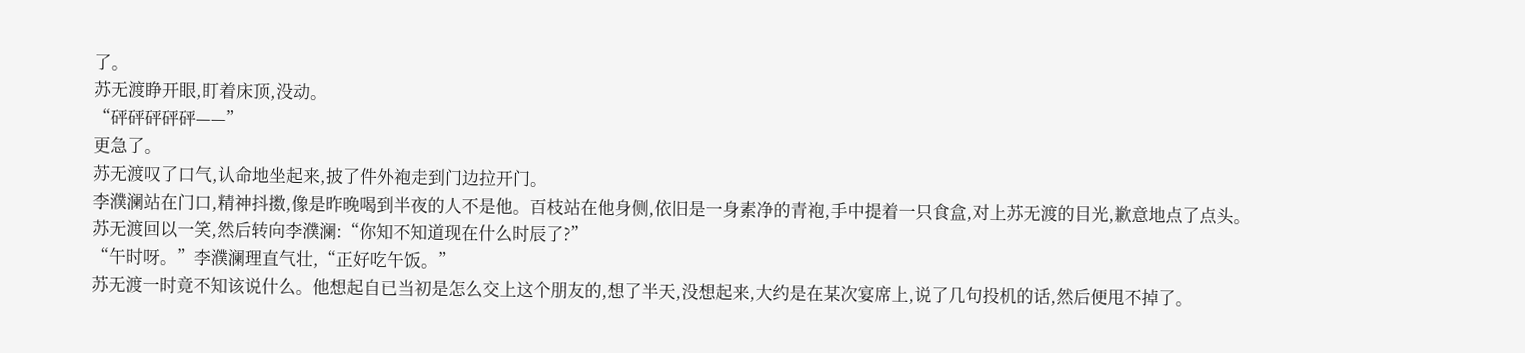了。
苏无渡睁开眼,盯着床顶,没动。
“砰砰砰砰砰——”
更急了。
苏无渡叹了口气,认命地坐起来,披了件外袍走到门边拉开门。
李濮澜站在门口,精神抖擞,像是昨晚喝到半夜的人不是他。百枝站在他身侧,依旧是一身素净的青袍,手中提着一只食盒,对上苏无渡的目光,歉意地点了点头。
苏无渡回以一笑,然后转向李濮澜:“你知不知道现在什么时辰了?”
“午时呀。”李濮澜理直气壮,“正好吃午饭。”
苏无渡一时竟不知该说什么。他想起自已当初是怎么交上这个朋友的,想了半天,没想起来,大约是在某次宴席上,说了几句投机的话,然后便甩不掉了。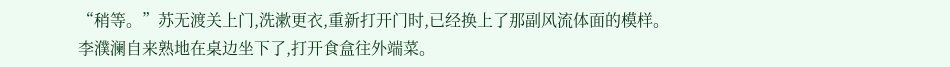“稍等。”苏无渡关上门,洗漱更衣,重新打开门时,已经换上了那副风流体面的模样。
李濮澜自来熟地在桌边坐下了,打开食盒往外端菜。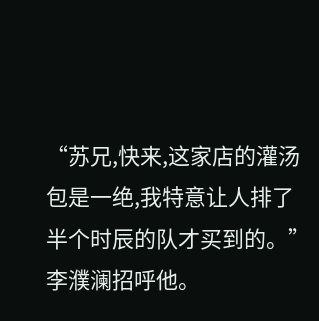“苏兄,快来,这家店的灌汤包是一绝,我特意让人排了半个时辰的队才买到的。”李濮澜招呼他。